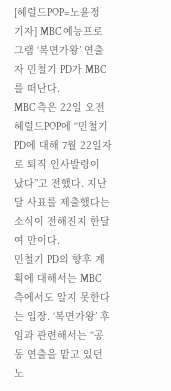[헤럴드POP=노윤정 기자] MBC 예능프로그램 ‘복면가왕’ 연출자 민철기 PD가 MBC를 떠난다.
MBC 측은 22일 오전 헤럴드POP에 “민철기 PD에 대해 7월 22일자로 퇴직 인사발령이 났다”고 전했다. 지난달 사표를 제출했다는 소식이 전해진지 한달 여 만이다.
민철기 PD의 향후 계획에 대해서는 MBC 측에서도 알지 못한다는 입장. ‘복면가왕’ 후임과 관련해서는 “공동 연출을 맡고 있던 노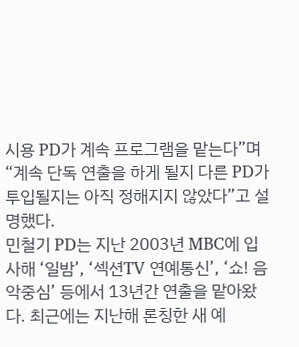시용 PD가 계속 프로그램을 맡는다”며 “계속 단독 연출을 하게 될지 다른 PD가 투입될지는 아직 정해지지 않았다”고 설명했다.
민철기 PD는 지난 2003년 MBC에 입사해 ‘일밤’, ‘섹션TV 연예통신’, ‘쇼! 음악중심’ 등에서 13년간 연출을 맡아왔다. 최근에는 지난해 론칭한 새 예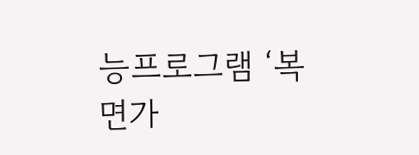능프로그램 ‘복면가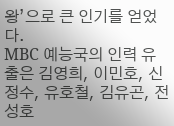왕’으로 큰 인기를 얻었다.
MBC 예능국의 인력 유출은 김영희, 이민호, 신정수, 유호철, 김유곤, 전성호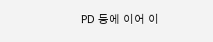PD 등에 이어 이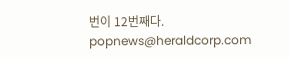번이 12번째다.
popnews@heraldcorp.com